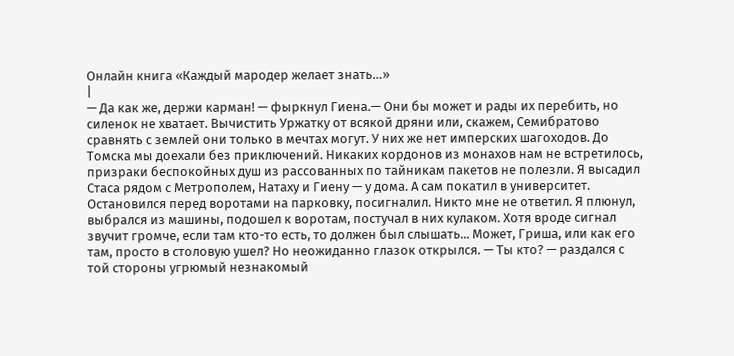Онлайн книга «Каждый мародер желает знать…»
|
— Да как же, держи карман! — фыркнул Гиена.— Они бы может и рады их перебить, но силенок не хватает. Вычистить Уржатку от всякой дряни или, скажем, Семибратово сравнять с землей они только в мечтах могут. У них же нет имперских шагоходов. До Томска мы доехали без приключений. Никаких кордонов из монахов нам не встретилось, призраки беспокойных душ из рассованных по тайникам пакетов не полезли. Я высадил Стаса рядом с Метрополем, Натаху и Гиену — у дома. А сам покатил в университет. Остановился перед воротами на парковку, посигналил. Никто мне не ответил. Я плюнул, выбрался из машины, подошел к воротам, постучал в них кулаком. Хотя вроде сигнал звучит громче, если там кто-то есть, то должен был слышать... Может, Гриша, или как его там, просто в столовую ушел? Но неожиданно глазок открылся. — Ты кто? — раздался с той стороны угрюмый незнакомый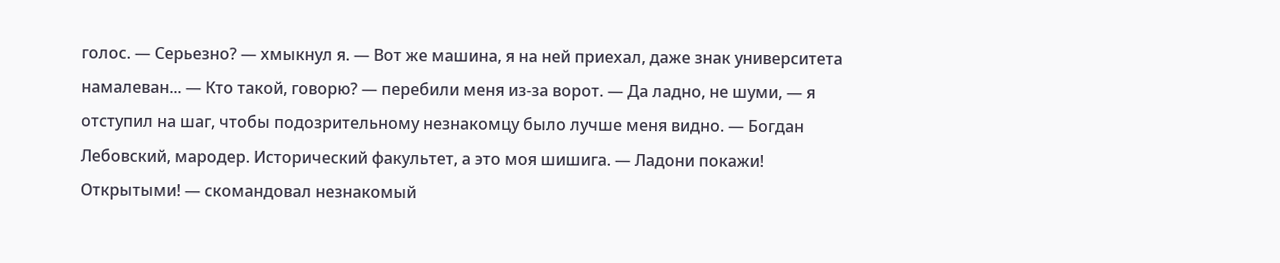голос. — Серьезно? — хмыкнул я. — Вот же машина, я на ней приехал, даже знак университета намалеван... — Кто такой, говорю? — перебили меня из-за ворот. — Да ладно, не шуми, — я отступил на шаг, чтобы подозрительному незнакомцу было лучше меня видно. — Богдан Лебовский, мародер. Исторический факультет, а это моя шишига. — Ладони покажи! Открытыми! — скомандовал незнакомый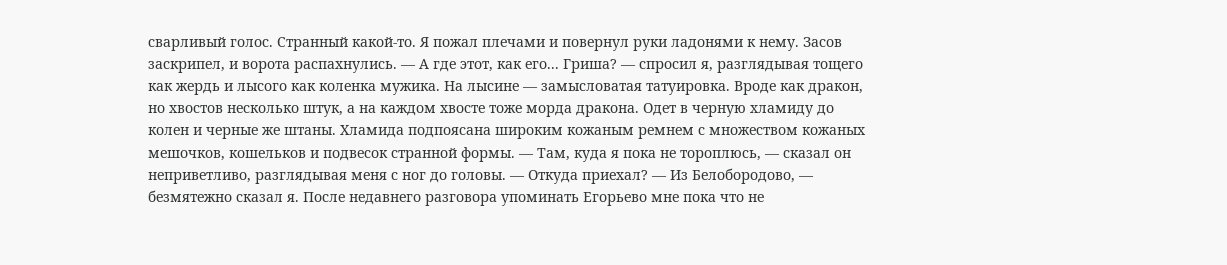сварливый голос. Странный какой-то. Я пожал плечами и повернул руки ладонями к нему. Засов заскрипел, и ворота распахнулись. — А где этот, как его... Гриша? — спросил я, разглядывая тощего как жердь и лысого как коленка мужика. На лысине — замысловатая татуировка. Вроде как дракон, но хвостов несколько штук, а на каждом хвосте тоже морда дракона. Одет в черную хламиду до колен и черные же штаны. Хламида подпоясана широким кожаным ремнем с множеством кожаных мешочков, кошельков и подвесок странной формы. — Там, куда я пока не тороплюсь, — сказал он неприветливо, разглядывая меня с ног до головы. — Откуда приехал? — Из Белобородово, — безмятежно сказал я. После недавнего разговора упоминать Егорьево мне пока что не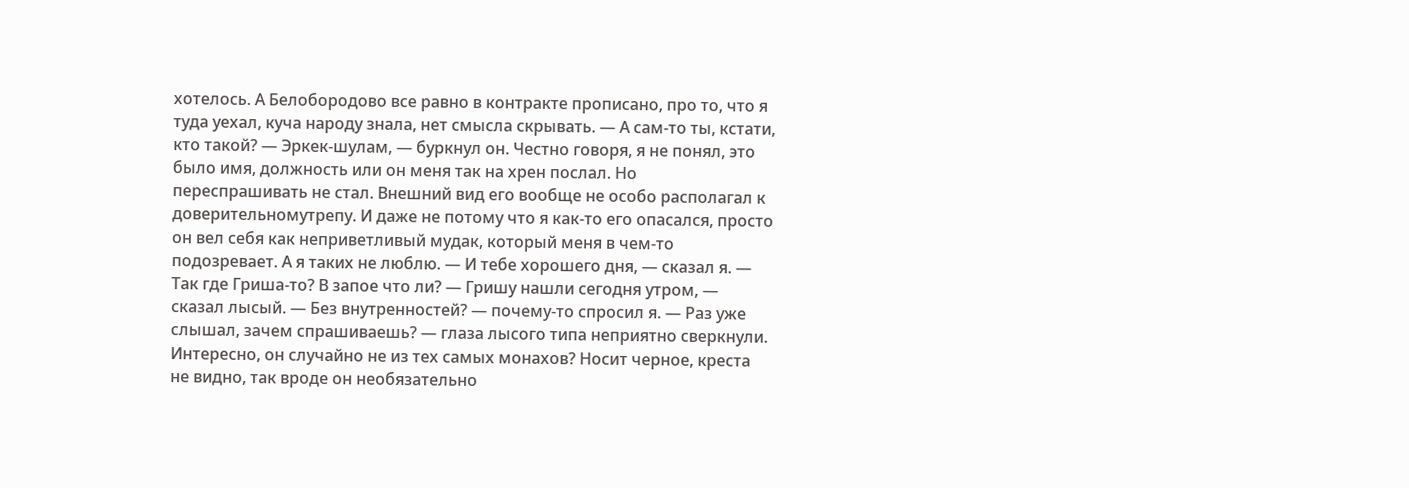хотелось. А Белобородово все равно в контракте прописано, про то, что я туда уехал, куча народу знала, нет смысла скрывать. — А сам-то ты, кстати, кто такой? — Эркек-шулам, — буркнул он. Честно говоря, я не понял, это было имя, должность или он меня так на хрен послал. Но переспрашивать не стал. Внешний вид его вообще не особо располагал к доверительномутрепу. И даже не потому что я как-то его опасался, просто он вел себя как неприветливый мудак, который меня в чем-то подозревает. А я таких не люблю. — И тебе хорошего дня, — сказал я. — Так где Гриша-то? В запое что ли? — Гришу нашли сегодня утром, — сказал лысый. — Без внутренностей? — почему-то спросил я. — Раз уже слышал, зачем спрашиваешь? — глаза лысого типа неприятно сверкнули. Интересно, он случайно не из тех самых монахов? Носит черное, креста не видно, так вроде он необязательно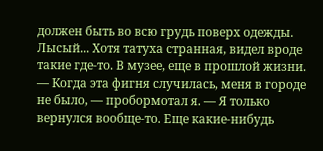должен быть во всю грудь поверх одежды. Лысый... Хотя татуха странная, видел вроде такие где-то. В музее, еще в прошлой жизни. — Когда эта фигня случилась, меня в городе не было, — пробормотал я. — Я только вернулся вообще-то. Еще какие-нибудь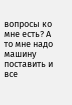вопросы ко мне есть? А то мне надо машину поставить и все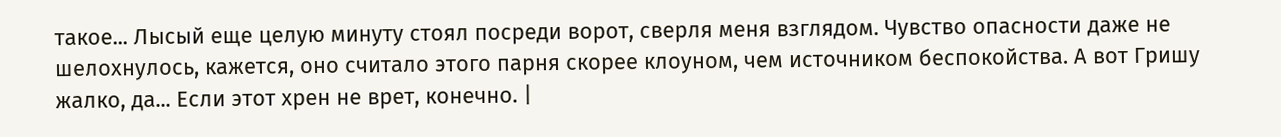такое... Лысый еще целую минуту стоял посреди ворот, сверля меня взглядом. Чувство опасности даже не шелохнулось, кажется, оно считало этого парня скорее клоуном, чем источником беспокойства. А вот Гришу жалко, да... Если этот хрен не врет, конечно. |